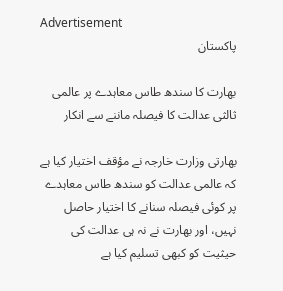Advertisement
پاکستان

بھارت کا سندھ طاس معاہدے پر عالمی ثالثی عدالت کا فیصلہ ماننے سے انکار

بھارتی وزارت خارجہ نے مؤقف اختیار کیا ہے کہ عالمی عدالت کو سندھ طاس معاہدے پر کوئی فیصلہ سنانے کا اختیار حاصل نہیں، اور بھارت نے نہ ہی عدالت کی حیثیت کو کبھی تسلیم کیا ہے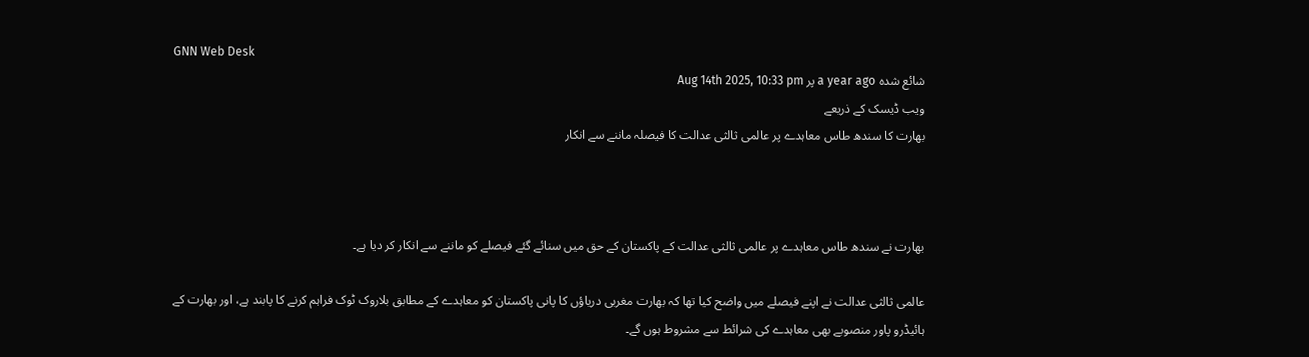GNN Web Desk
شائع شدہ a year ago پر Aug 14th 2025, 10:33 pm
ویب ڈیسک کے ذریعے
بھارت کا سندھ طاس معاہدے پر عالمی ثالثی عدالت کا فیصلہ ماننے سے انکار



بھارت نے سندھ طاس معاہدے پر عالمی ثالثی عدالت کے پاکستان کے حق میں سنائے گئے فیصلے کو ماننے سے انکار کر دیا ہے۔

عالمی ثالثی عدالت نے اپنے فیصلے میں واضح کیا تھا کہ بھارت مغربی دریاؤں کا پانی پاکستان کو معاہدے کے مطابق بلاروک ٹوک فراہم کرنے کا پابند ہے، اور بھارت کے ہائیڈرو پاور منصوبے بھی معاہدے کی شرائط سے مشروط ہوں گے۔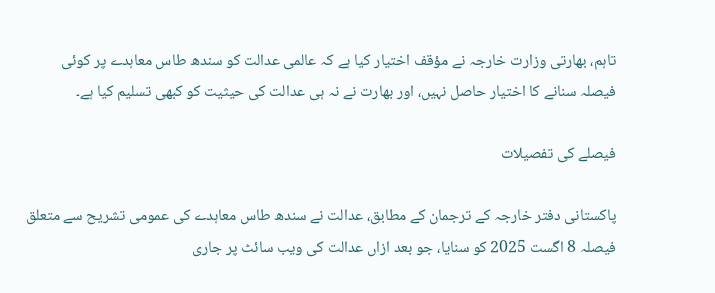تاہم، بھارتی وزارت خارجہ نے مؤقف اختیار کیا ہے کہ عالمی عدالت کو سندھ طاس معاہدے پر کوئی فیصلہ سنانے کا اختیار حاصل نہیں، اور بھارت نے نہ ہی عدالت کی حیثیت کو کبھی تسلیم کیا ہے۔

فیصلے کی تفصیلات

پاکستانی دفتر خارجہ کے ترجمان کے مطابق، عدالت نے سندھ طاس معاہدے کی عمومی تشریح سے متعلق فیصلہ 8 اگست 2025 کو سنایا، جو بعد ازاں عدالت کی ویب سائٹ پر جاری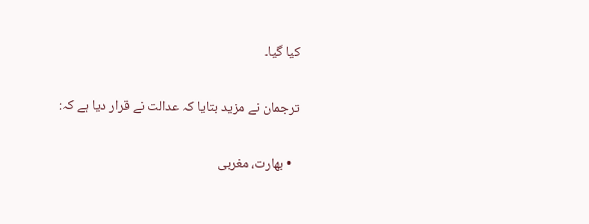کیا گیا۔

ترجمان نے مزید بتایا کہ عدالت نے قرار دیا ہے کہ:

  • بھارت، مغربی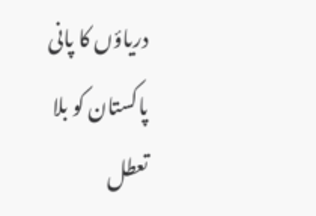دریاؤں کا پانی پاکستان کو بلا تعطل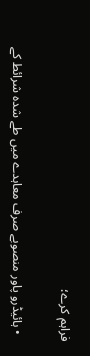فراہم کرے؛

  • ہائیڈرو پاور منصوبے صرف معاہدے میں طے شدہ شرائط کے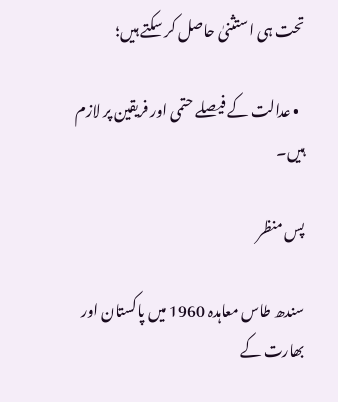تحت ہی استثنیٰ حاصل کر سکتے ہیں؛

  • عدالت کے فیصلے حتمی اور فریقین پر لازم ہیں۔

پس منظر

سندھ طاس معاہدہ 1960 میں پاکستان اور بھارت کے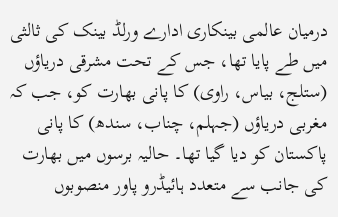درمیان عالمی بینکاری ادارے ورلڈ بینک کی ثالثی میں طے پایا تھا، جس کے تحت مشرقی دریاؤں (ستلج، بیاس، راوی) کا پانی بھارت کو، جب کہ مغربی دریاؤں (جہلم، چناب، سندھ) کا پانی پاکستان کو دیا گیا تھا۔ حالیہ برسوں میں بھارت کی جانب سے متعدد ہائیڈرو پاور منصوبوں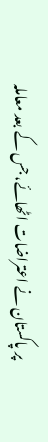پر پاکستان نے اعتراضات اٹھائے، جس کے بعد معاملہ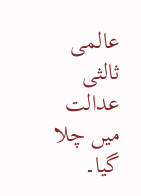عالمی ثالثی عدالت میں چلا گیا۔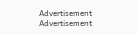Advertisement
Advertisement